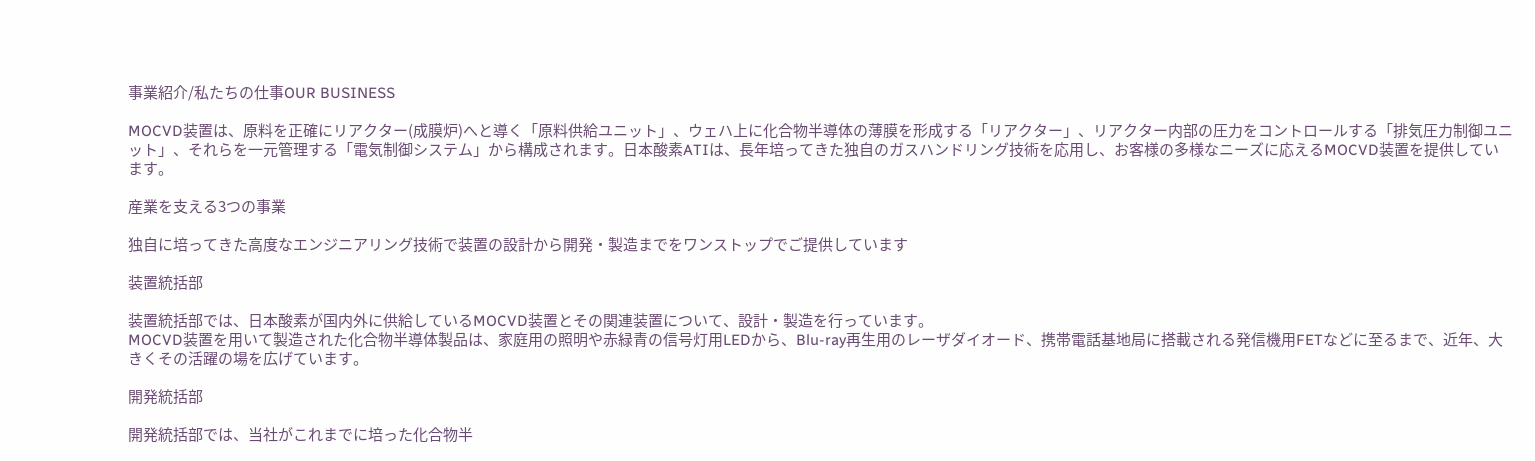事業紹介/私たちの仕事OUR BUSINESS

MOCVD装置は、原料を正確にリアクター(成膜炉)へと導く「原料供給ユニット」、ウェハ上に化合物半導体の薄膜を形成する「リアクター」、リアクター内部の圧力をコントロールする「排気圧力制御ユニット」、それらを一元管理する「電気制御システム」から構成されます。日本酸素ATIは、長年培ってきた独自のガスハンドリング技術を応用し、お客様の多様なニーズに応えるMOCVD装置を提供しています。

産業を支える3つの事業

独自に培ってきた高度なエンジニアリング技術で装置の設計から開発・製造までをワンストップでご提供しています

装置統括部

装置統括部では、日本酸素が国内外に供給しているMOCVD装置とその関連装置について、設計・製造を行っています。
MOCVD装置を用いて製造された化合物半導体製品は、家庭用の照明や赤緑青の信号灯用LEDから、Blu-ray再生用のレーザダイオード、携帯電話基地局に搭載される発信機用FETなどに至るまで、近年、大きくその活躍の場を広げています。

開発統括部

開発統括部では、当社がこれまでに培った化合物半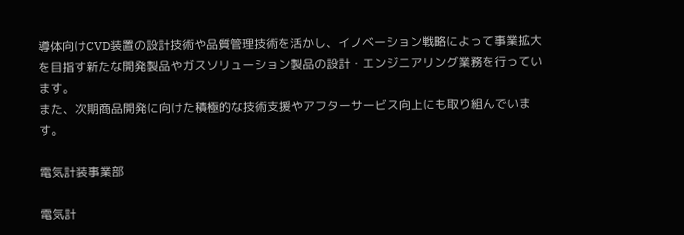導体向けCVD装置の設計技術や品質管理技術を活かし、イノベーション戦略によって事業拡大を目指す新たな開発製品やガスソリューション製品の設計・エンジニアリング業務を行っています。
また、次期商品開発に向けた積極的な技術支援やアフターサービス向上にも取り組んでいます。

電気計装事業部

電気計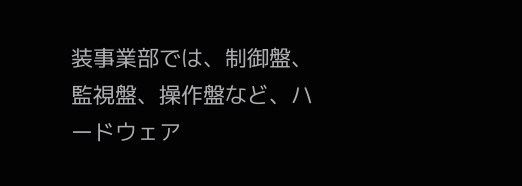装事業部では、制御盤、監視盤、操作盤など、ハードウェア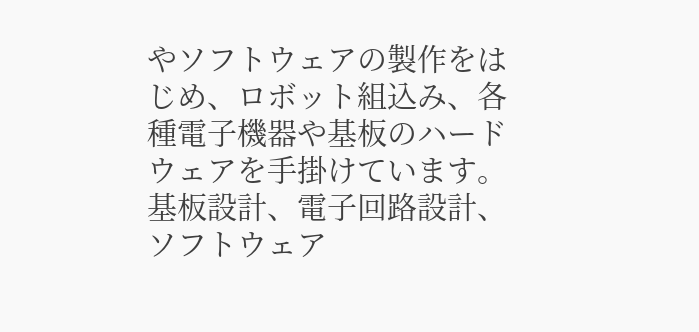やソフトウェアの製作をはじめ、ロボット組込み、各種電子機器や基板のハードウェアを手掛けています。基板設計、電子回路設計、ソフトウェア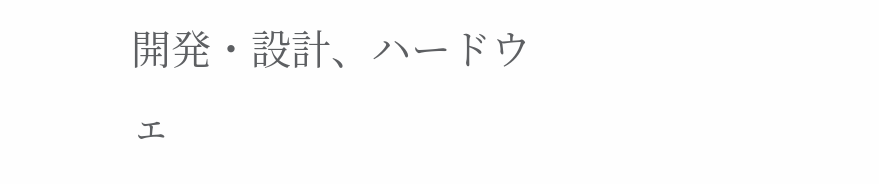開発・設計、ハードウェ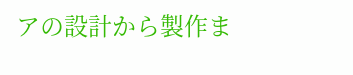アの設計から製作ま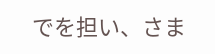でを担い、さま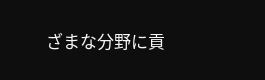ざまな分野に貢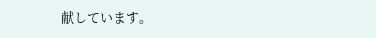献しています。